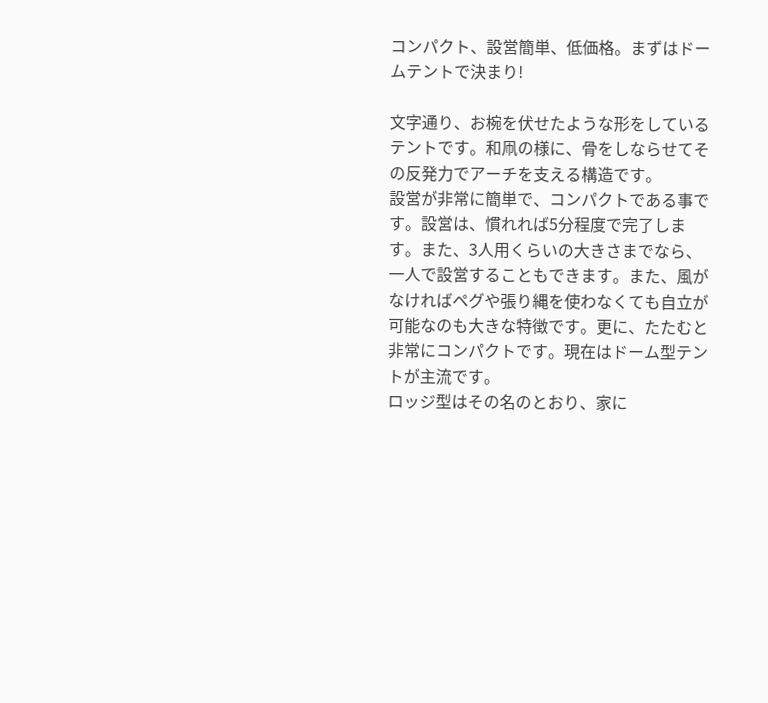コンパクト、設営簡単、低価格。まずはドームテントで決まり!

文字通り、お椀を伏せたような形をしているテントです。和凧の様に、骨をしならせてその反発力でアーチを支える構造です。
設営が非常に簡単で、コンパクトである事です。設営は、慣れれば5分程度で完了します。また、3人用くらいの大きさまでなら、一人で設営することもできます。また、風がなければペグや張り縄を使わなくても自立が可能なのも大きな特徴です。更に、たたむと非常にコンパクトです。現在はドーム型テントが主流です。
ロッジ型はその名のとおり、家に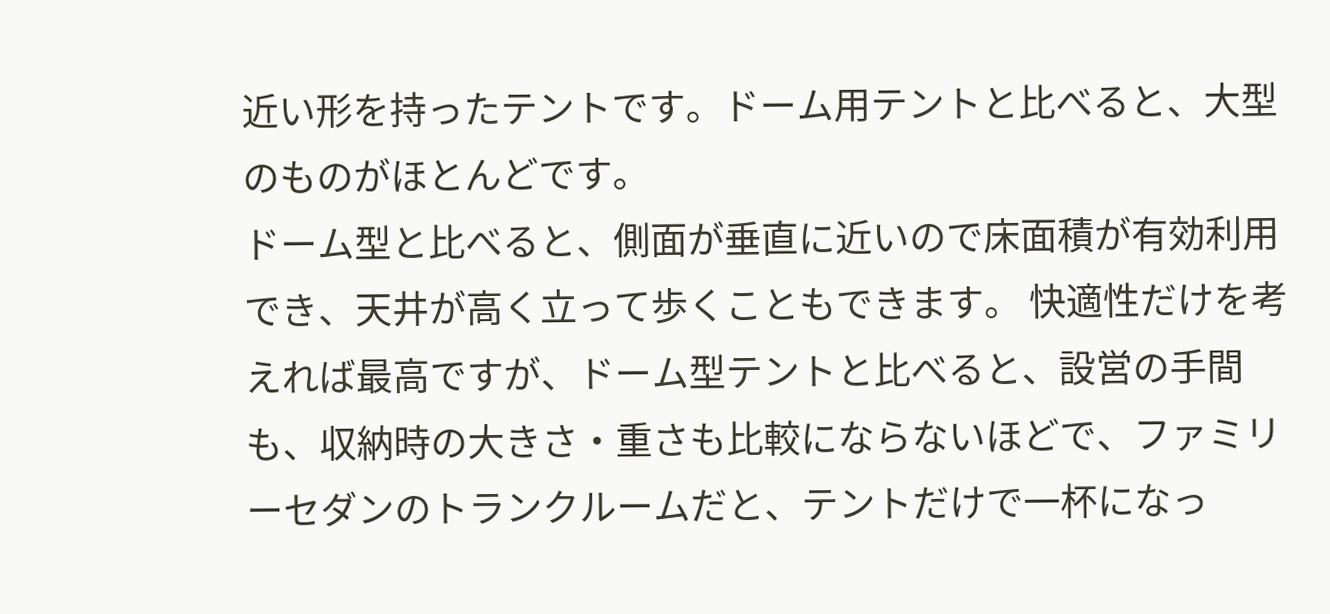近い形を持ったテントです。ドーム用テントと比べると、大型のものがほとんどです。
ドーム型と比べると、側面が垂直に近いので床面積が有効利用でき、天井が高く立って歩くこともできます。 快適性だけを考えれば最高ですが、ドーム型テントと比べると、設営の手間も、収納時の大きさ・重さも比較にならないほどで、ファミリーセダンのトランクルームだと、テントだけで一杯になっ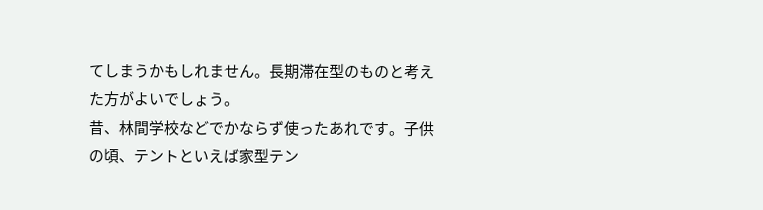てしまうかもしれません。長期滞在型のものと考えた方がよいでしょう。
昔、林間学校などでかならず使ったあれです。子供の頃、テントといえば家型テン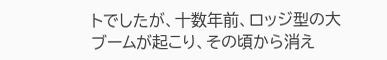トでしたが、十数年前、ロッジ型の大ブームが起こり、その頃から消え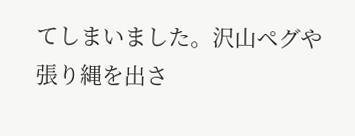てしまいました。沢山ペグや張り縄を出さ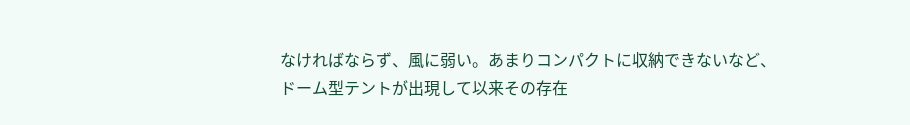なければならず、風に弱い。あまりコンパクトに収納できないなど、ドーム型テントが出現して以来その存在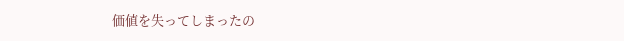価値を失ってしまったの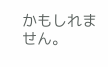かもしれません。